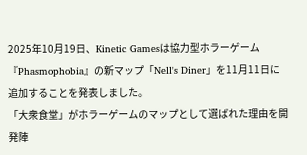2025年10月19日、Kinetic Gamesは協力型ホラーゲーム『Phasmophobia』の新マップ「Nell's Diner」を11月11日に追加することを発表しました。
「大衆食堂」がホラーゲームのマップとして選ばれた理由を開発陣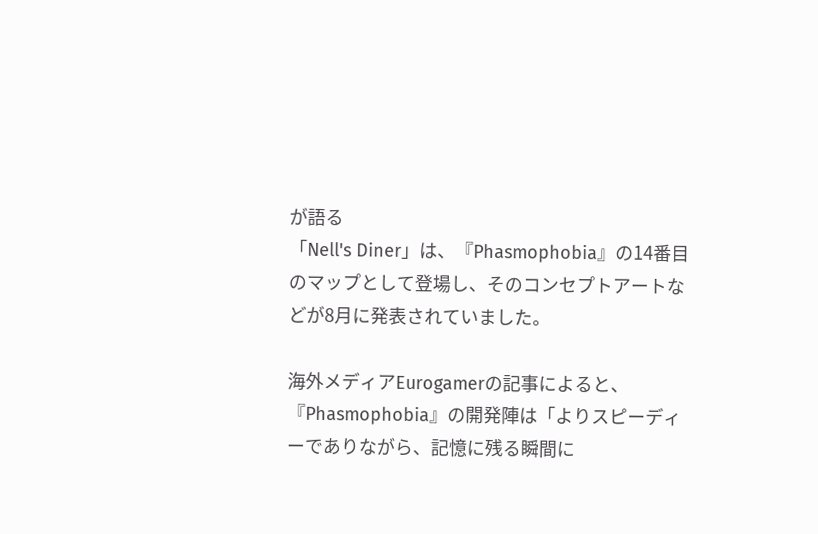が語る
「Nell's Diner」は、『Phasmophobia』の14番目のマップとして登場し、そのコンセプトアートなどが8月に発表されていました。

海外メディアEurogamerの記事によると、『Phasmophobia』の開発陣は「よりスピーディーでありながら、記憶に残る瞬間に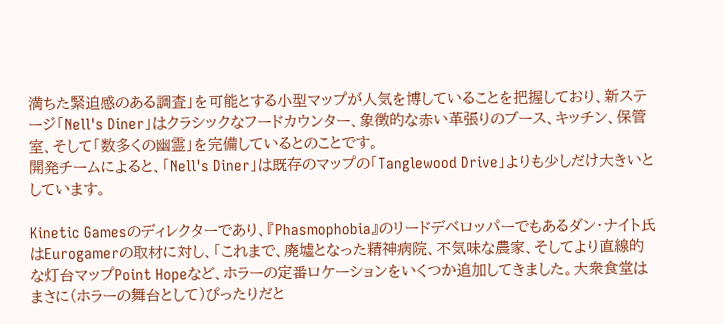満ちた緊迫感のある調査」を可能とする小型マップが人気を博していることを把握しており、新ステージ「Nell's Diner」はクラシックなフードカウンター、象徴的な赤い革張りのブース、キッチン、保管室、そして「数多くの幽霊」を完備しているとのことです。
開発チームによると、「Nell's Diner」は既存のマップの「Tanglewood Drive」よりも少しだけ大きいとしています。

Kinetic Gamesのディレクターであり、『Phasmophobia』のリードデベロッパーでもあるダン・ナイト氏はEurogamerの取材に対し、「これまで、廃墟となった精神病院、不気味な農家、そしてより直線的な灯台マップPoint Hopeなど、ホラーの定番ロケーションをいくつか追加してきました。大衆食堂はまさに(ホラーの舞台として)ぴったりだと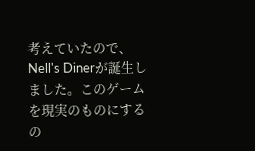考えていたので、Nell's Dinerが誕生しました。このゲームを現実のものにするの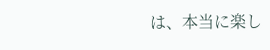は、本当に楽し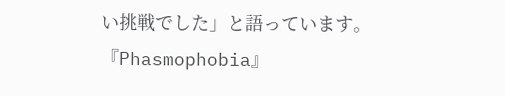い挑戦でした」と語っています。
『Phasmophobia』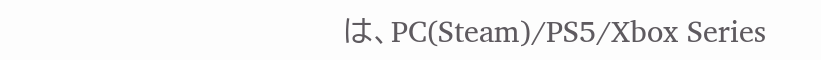は、PC(Steam)/PS5/Xbox Series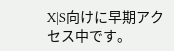X|S向けに早期アクセス中です。